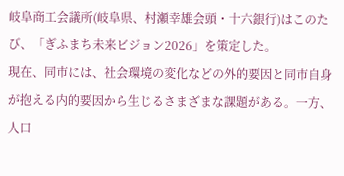岐阜商工会議所(岐阜県、村瀬幸雄会頭・十六銀行)はこのたび、「ぎふまち未来ビジョン2026」を策定した。
現在、同市には、社会環境の変化などの外的要因と同市自身が抱える内的要因から生じるさまざまな課題がある。一方、人口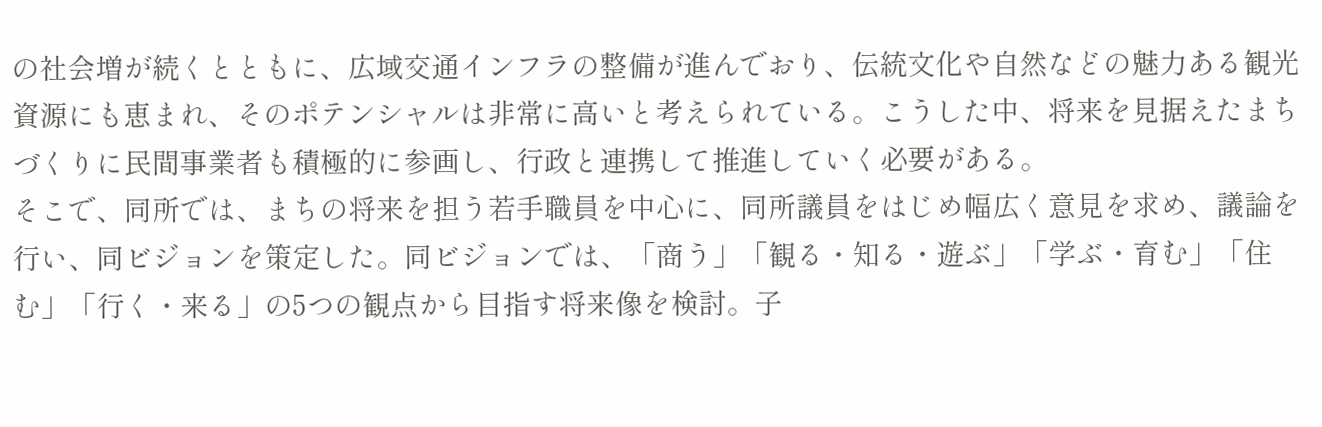の社会増が続くとともに、広域交通インフラの整備が進んでおり、伝統文化や自然などの魅力ある観光資源にも恵まれ、そのポテンシャルは非常に高いと考えられている。こうした中、将来を見据えたまちづくりに民間事業者も積極的に参画し、行政と連携して推進していく必要がある。
そこで、同所では、まちの将来を担う若手職員を中心に、同所議員をはじめ幅広く意見を求め、議論を行い、同ビジョンを策定した。同ビジョンでは、「商う」「観る・知る・遊ぶ」「学ぶ・育む」「住む」「行く・来る」の5つの観点から目指す将来像を検討。子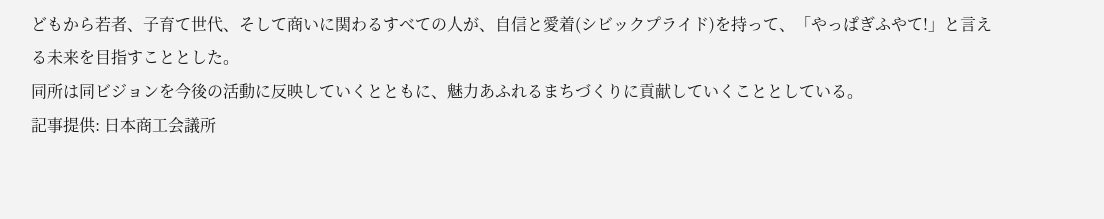どもから若者、子育て世代、そして商いに関わるすべての人が、自信と愛着(シビックプライド)を持って、「やっぱぎふやて!」と言える未来を目指すこととした。
同所は同ビジョンを今後の活動に反映していくとともに、魅力あふれるまちづくりに貢献していくこととしている。
記事提供: 日本商工会議所